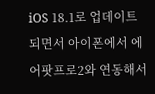iOS 18.1로 업데이트되면서 아이폰에서 에어팟프로2와 연동해서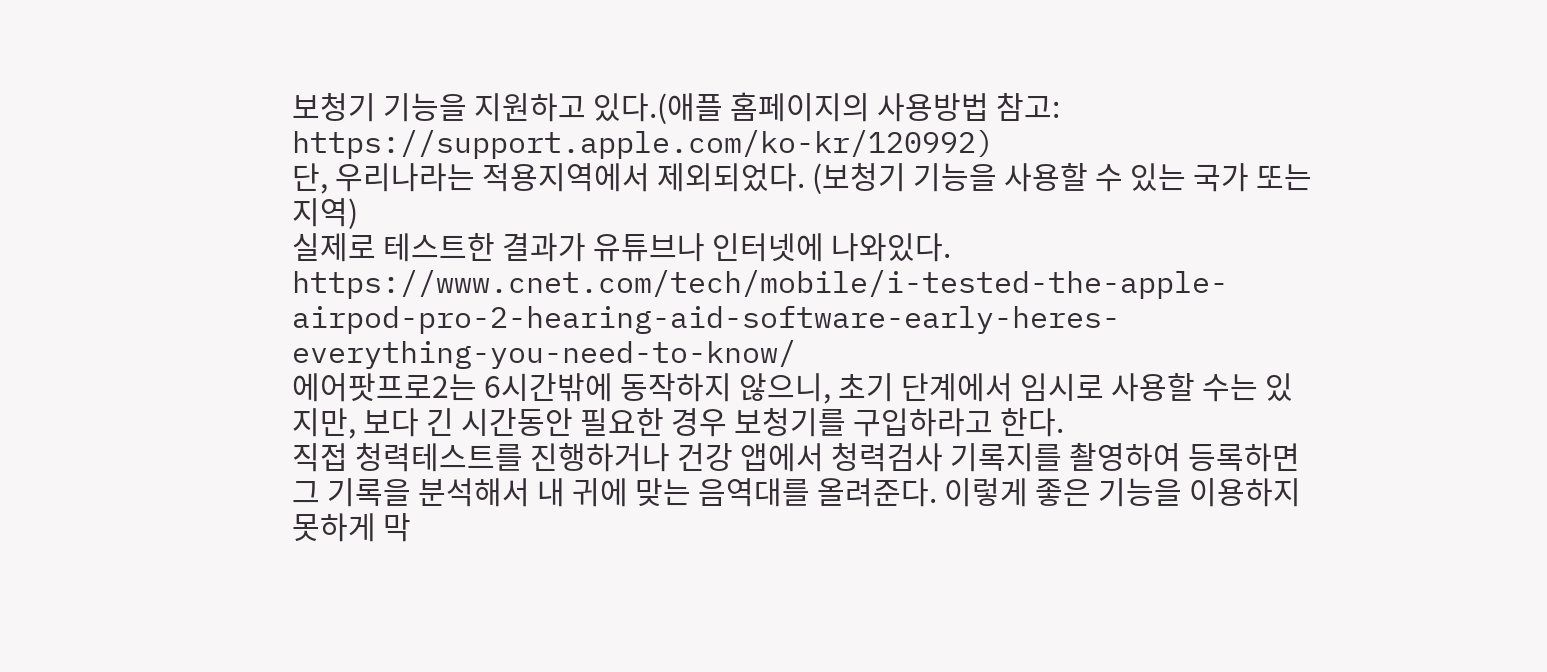보청기 기능을 지원하고 있다.(애플 홈페이지의 사용방법 참고: https://support.apple.com/ko-kr/120992)
단, 우리나라는 적용지역에서 제외되었다. (보청기 기능을 사용할 수 있는 국가 또는 지역)
실제로 테스트한 결과가 유튜브나 인터넷에 나와있다.
https://www.cnet.com/tech/mobile/i-tested-the-apple-airpod-pro-2-hearing-aid-software-early-heres-everything-you-need-to-know/
에어팟프로2는 6시간밖에 동작하지 않으니, 초기 단계에서 임시로 사용할 수는 있지만, 보다 긴 시간동안 필요한 경우 보청기를 구입하라고 한다.
직접 청력테스트를 진행하거나 건강 앱에서 청력검사 기록지를 촬영하여 등록하면 그 기록을 분석해서 내 귀에 맞는 음역대를 올려준다. 이렇게 좋은 기능을 이용하지 못하게 막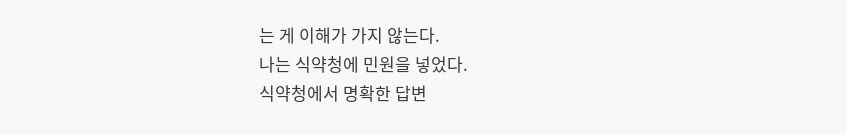는 게 이해가 가지 않는다.
나는 식약청에 민원을 넣었다.
식약청에서 명확한 답변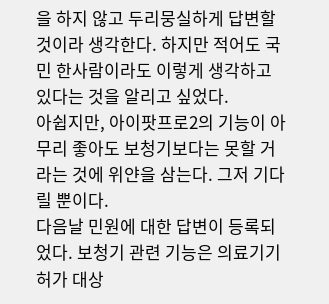을 하지 않고 두리뭉실하게 답변할 것이라 생각한다. 하지만 적어도 국민 한사람이라도 이렇게 생각하고 있다는 것을 알리고 싶었다.
아쉽지만, 아이팟프로2의 기능이 아무리 좋아도 보청기보다는 못할 거라는 것에 위얀을 삼는다. 그저 기다릴 뿐이다.
다음날 민원에 대한 답변이 등록되었다. 보청기 관련 기능은 의료기기 허가 대상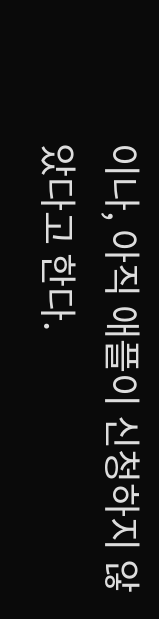이나, 아직 애플이 신청하지 않았다고 한다.